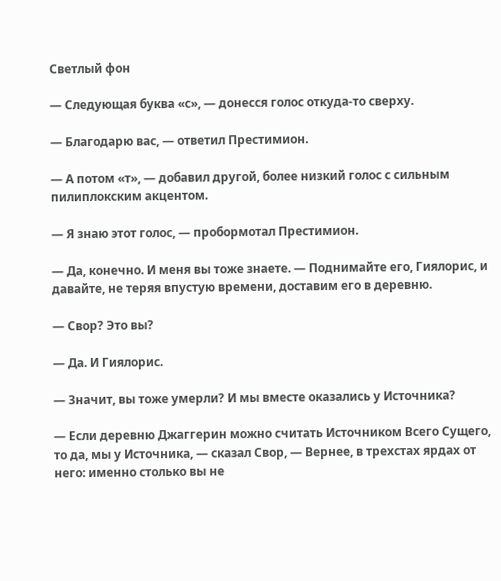Светлый фон

— Следующая буква «с», — донесся голос откуда-то сверху.

— Благодарю вас, — ответил Престимион.

— А потом «т», — добавил другой, более низкий голос с сильным пилиплокским акцентом.

— Я знаю этот голос, — пробормотал Престимион.

— Да, конечно. И меня вы тоже знаете. — Поднимайте его, Гиялорис, и давайте, не теряя впустую времени, доставим его в деревню.

— Свор? Это вы?

— Да. И Гиялорис.

— Значит, вы тоже умерли? И мы вместе оказались у Источника?

— Если деревню Джаггерин можно считать Источником Всего Сущего, то да, мы у Источника, — сказал Свор, — Вернее, в трехстах ярдах от него: именно столько вы не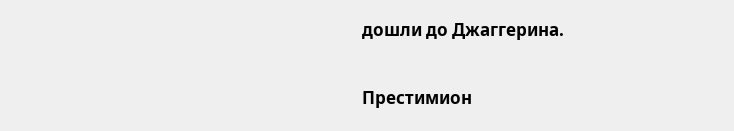дошли до Джаггерина.

Престимион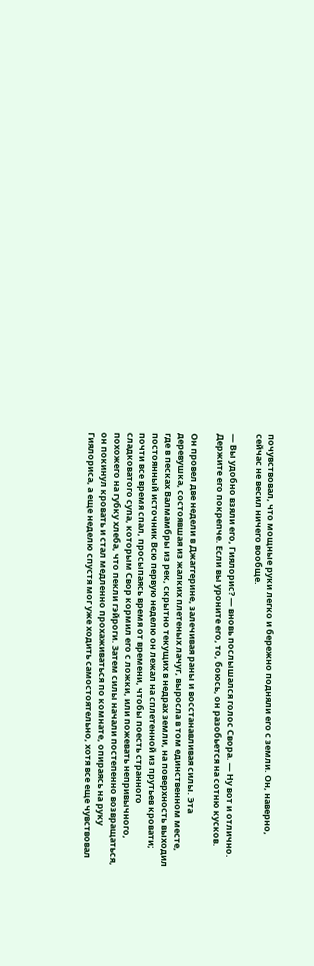почувствовал, что мощные руки легко и бережно подняли его с земли. Он, наверно, сейчас не весил ничего вообще.

— Вы удобно взяли его, Гиялорис? — вновь послышался голос Свора. — Ну вот и отлично. Держите его покрепче. Если вы уроните его, то, боюсь, он разобьется на сотню кусков.

Он провел две недели в Джаггерине, залечивая раны и восстанавливая силы. Эта деревушка, состоявшая из жалких плетеных лачуг, выросла в том единственном месте, где в песках Валмамбры из рек, скрытно текущих в недрах земли, на поверхность выходил постоянный источник Всю первую неделю он лежал на сплетенной из прутьев кровати; почти все время спал, просыпаясь время от времени, чтобы поесть странного сладковатого супа, которым Свор кормил его с ложки, или пожевать непривычного, похожего на губку хлеба, что пекли гэйроги. Затем силы начали постепенно возвращаться, он покинул кровать и стал медленно прохаживаться по комнате, опираясь на руку Гиялориса, а еще неделю спустя мог уже ходить самостоятельно, хотя все еще чувствовал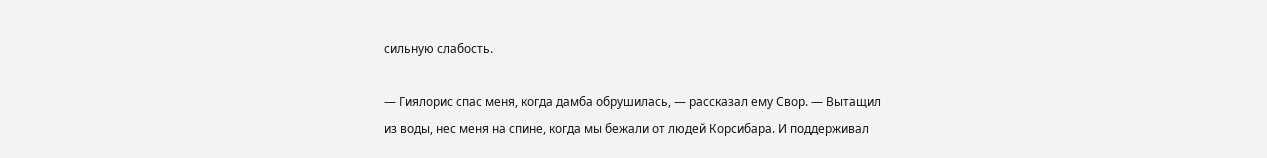сильную слабость.

— Гиялорис спас меня, когда дамба обрушилась, — рассказал ему Свор. — Вытащил из воды, нес меня на спине, когда мы бежали от людей Корсибара. И поддерживал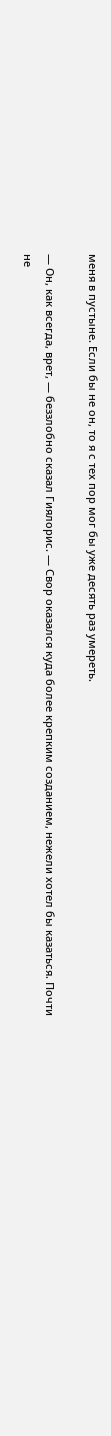меня в пустыне. Если бы не он, то я с тех пор мог бы уже десять раз умереть.

— Он, как всегда, врет, — беззлобно сказал Гиялорис. — Свор оказался куда более крепким созданием, нежели хотел бы казаться. Почти не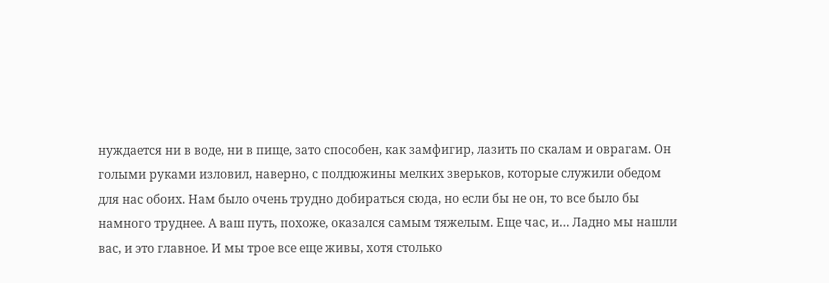нуждается ни в воде, ни в пище, зато способен, как замфигир, лазить по скалам и оврагам. Он голыми руками изловил, наверно, с полдюжины мелких зверьков, которые служили обедом для нас обоих. Нам было очень трудно добираться сюда, но если бы не он, то все было бы намного труднее. А ваш путь, похоже, оказался самым тяжелым. Еще час, и… Ладно мы нашли вас, и это главное. И мы трое все еще живы, хотя столько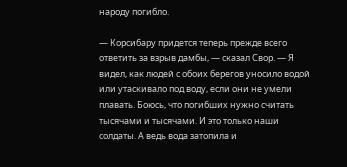народу погибло.

— Корсибару придется теперь прежде всего ответить за взрыв дамбы, — сказал Свор. — Я видел, как людей с обоих берегов уносило водой или утаскивало под воду, если они не умели плавать. Боюсь, что погибших нужно считать тысячами и тысячами. И это только наши солдаты. А ведь вода затопила и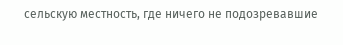сельскую местность, где ничего не подозревавшие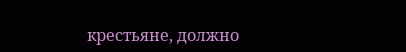крестьяне, должно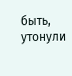быть, утонули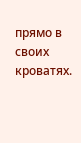прямо в своих кроватях.